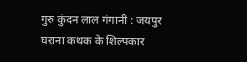गुरु कुंदन लाल गंगानी : जयपुर घराना कथक के शिल्पकार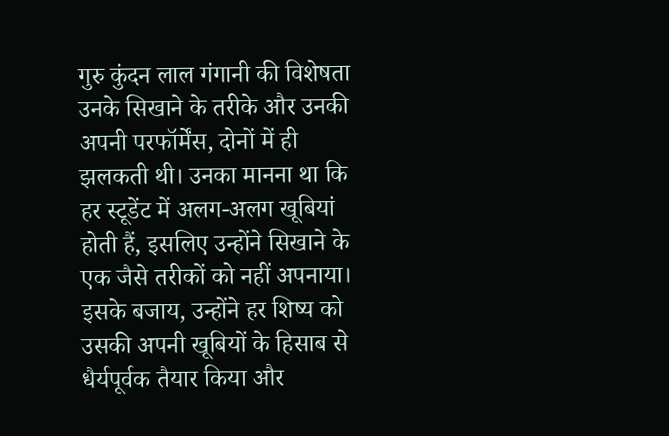गुरु कुंदन लाल गंगानी की विशेषता उनके सिखाने के तरीके और उनकी अपनी परफॉर्मेंस, दोनों में ही झलकती थी। उनका मानना था कि हर स्टूडेंट में अलग-अलग खूबियां होती हैं, इसलिए उन्होंने सिखाने के एक जैसे तरीकों को नहीं अपनाया। इसके बजाय, उन्होंने हर शिष्य को उसकी अपनी खूबियों के हिसाब से धैर्यपूर्वक तैयार किया और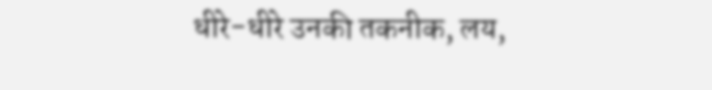धीरे-धीरे उनकी तकनीक, लय,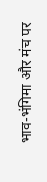भाव-भंगिमा और मंच पर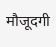मौजूदगी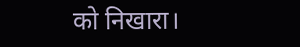को निखारा।